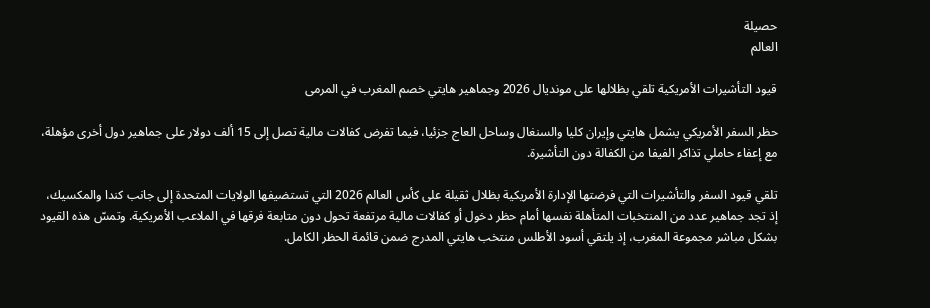حصيلة
العالم

قيود التأشيرات الأمريكية تلقي بظلالها على مونديال 2026 وجماهير هايتي خصم المغرب في المرمى

حظر السفر الأمريكي يشمل هايتي وإيران كليا والسنغال وساحل العاج جزئيا، فيما تفرض كفالات مالية تصل إلى 15 ألف دولار على جماهير دول أخرى مؤهلة، مع إعفاء حاملي تذاكر الفيفا من الكفالة دون التأشيرة.

تلقي قيود السفر والتأشيرات التي فرضتها الإدارة الأمريكية بظلال ثقيلة على كأس العالم 2026 التي تستضيفها الولايات المتحدة إلى جانب كندا والمكسيك، إذ تجد جماهير عدد من المنتخبات المتأهلة نفسها أمام حظر دخول أو كفالات مالية مرتفعة تحول دون متابعة فرقها في الملاعب الأمريكية. وتمسّ هذه القيود بشكل مباشر مجموعة المغرب، إذ يلتقي أسود الأطلس منتخب هايتي المدرج ضمن قائمة الحظر الكامل.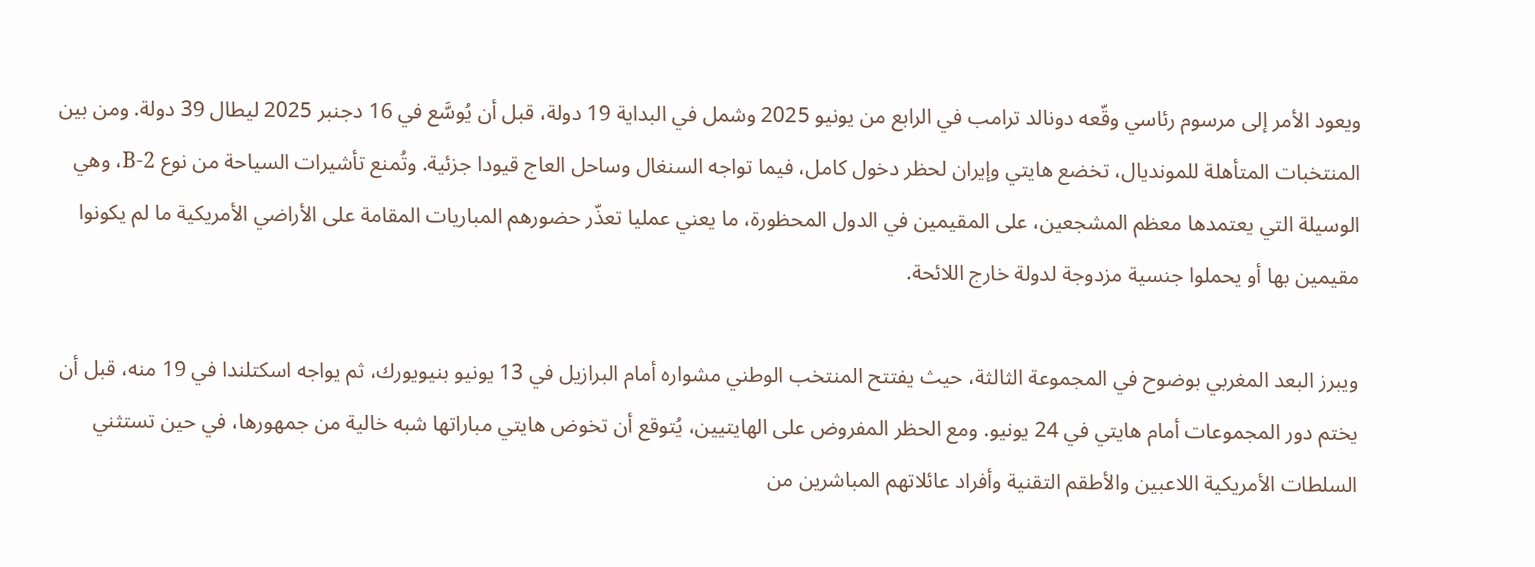ويعود الأمر إلى مرسوم رئاسي وقّعه دونالد ترامب في الرابع من يونيو 2025 وشمل في البداية 19 دولة، قبل أن يُوسَّع في 16 دجنبر 2025 ليطال 39 دولة. ومن بين المنتخبات المتأهلة للمونديال، تخضع هايتي وإيران لحظر دخول كامل، فيما تواجه السنغال وساحل العاج قيودا جزئية. وتُمنع تأشيرات السياحة من نوع B-2، وهي الوسيلة التي يعتمدها معظم المشجعين، على المقيمين في الدول المحظورة، ما يعني عمليا تعذّر حضورهم المباريات المقامة على الأراضي الأمريكية ما لم يكونوا مقيمين بها أو يحملوا جنسية مزدوجة لدولة خارج اللائحة.

ويبرز البعد المغربي بوضوح في المجموعة الثالثة، حيث يفتتح المنتخب الوطني مشواره أمام البرازيل في 13 يونيو بنيويورك، ثم يواجه اسكتلندا في 19 منه، قبل أن يختم دور المجموعات أمام هايتي في 24 يونيو. ومع الحظر المفروض على الهايتيين، يُتوقع أن تخوض هايتي مباراتها شبه خالية من جمهورها، في حين تستثني السلطات الأمريكية اللاعبين والأطقم التقنية وأفراد عائلاتهم المباشرين من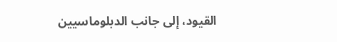القيود، إلى جانب الدبلوماسيين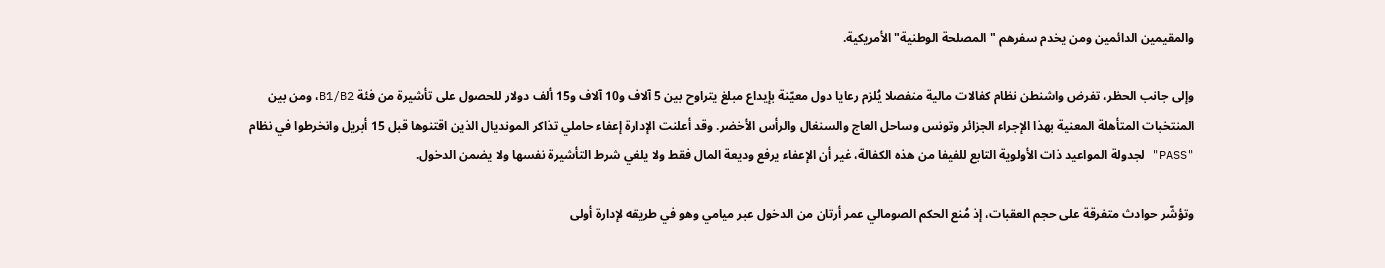والمقيمين الدائمين ومن يخدم سفرهم "المصلحة الوطنية" الأمريكية.

وإلى جانب الحظر، تفرض واشنطن نظام كفالات مالية منفصلا يُلزم رعايا دول معيّنة بإيداع مبلغ يتراوح بين 5 آلاف و10 آلاف و15 ألف دولار للحصول على تأشيرة من فئة B1/B2، ومن بين المنتخبات المتأهلة المعنية بهذا الإجراء الجزائر وتونس وساحل العاج والسنغال والرأس الأخضر. وقد أعلنت الإدارة إعفاء حاملي تذاكر المونديال الذين اقتنوها قبل 15 أبريل وانخرطوا في نظام "PASS" لجدولة المواعيد ذات الأولوية التابع للفيفا من هذه الكفالة، غير أن الإعفاء يرفع وديعة المال فقط ولا يلغي شرط التأشيرة نفسها ولا يضمن الدخول.

وتؤشّر حوادث متفرقة على حجم العقبات، إذ مُنع الحكم الصومالي عمر أرتان من الدخول عبر ميامي وهو في طريقه لإدارة أولى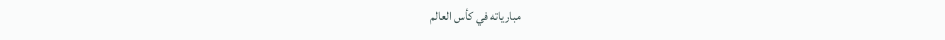مبارياته في كأس العالم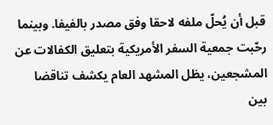قبل أن يُحلّ ملفه لاحقا وفق مصدر بالفيفا. وبينما رحّبت جمعية السفر الأمريكية بتعليق الكفالات عن المشجعين، يظل المشهد العام يكشف تناقضا بين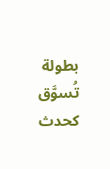بطولة تُسوَّق كحدث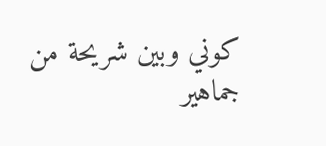كوني وبين شريحة من جماهير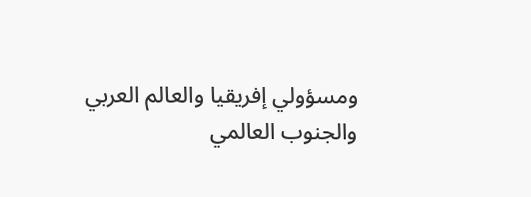ومسؤولي إفريقيا والعالم العربي والجنوب العالمي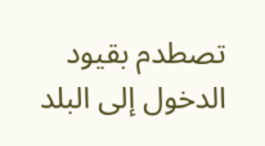تصطدم بقيود الدخول إلى البلد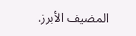المضيف الأبرز.